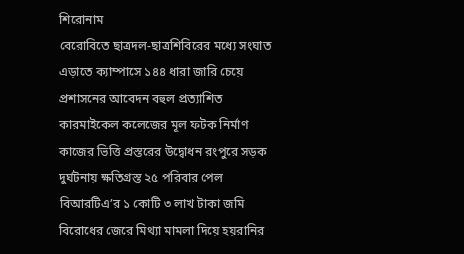শিরোনাম
বেরোবিতে ছাত্রদল-ছাত্রশিবিরের মধ্যে সংঘাত এড়াতে ক্যাম্পাসে ১৪৪ ধারা জারি চেয়ে প্রশাসনের আবেদন বহুল প্রত্যাশিত কারমাইকেল কলেজের মূল ফটক নির্মাণ কাজের ভিত্তি প্রস্তরের উদ্বোধন রংপুরে সড়ক দুর্ঘটনায় ক্ষতিগ্রস্ত ২৫ পরিবার পেল বিআরটিএ’র ১ কোটি ৩ লাখ টাকা জমি বিরোধের জেরে মিথ্যা মামলা দিয়ে হয়রানির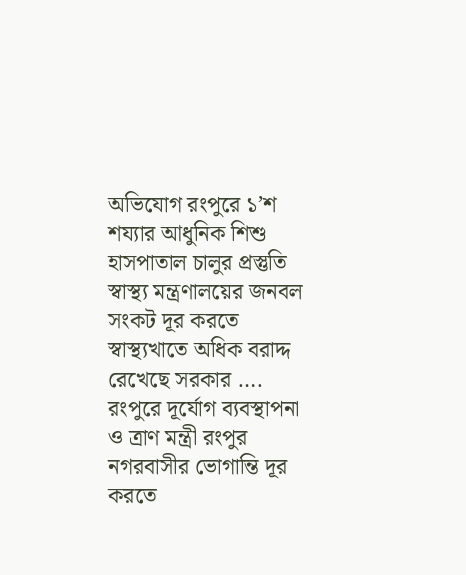অভিযোগ রংপুরে ১’শ শয্যার আধুনিক শিশু হাসপাতাল চালুর প্রস্তুতি স্বাস্থ্য মন্ত্রণালয়ের জনবল সংকট দূর করতে স্বাস্থ্যখাতে অধিক বরাদ্দ রেখেছে সরকার …. রংপুরে দূর্যোগ ব্যবস্থাপনা ও ত্রাণ মন্ত্রী রংপুর নগরবাসীর ভোগান্তি দূর করতে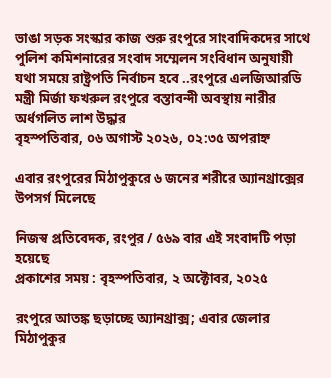ভাঙা সড়ক সংস্কার কাজ শুরু রংপুরে সাংবাদিকদের সাথে পুলিশ কমিশনারের সংবাদ সম্মেলন সংবিধান অনুযায়ী যথা সময়ে রাষ্ট্রপতি নির্বাচন হবে ..রংপুরে এলজিআরডি মন্ত্রী মির্জা ফখরুল রংপুরে বস্তাবন্দী অবস্থায় নারীর অর্ধগলিত লাশ উদ্ধার
বৃহস্পতিবার, ০৬ অগাস্ট ২০২৬, ০২:৩৫ অপরাহ্ন

এবার রংপুরের মিঠাপুকুরে ৬ জনের শরীরে অ্যানথ্রাক্সের উপসর্গ মিলেছে

নিজস্ব প্রতিবেদক, রংপুর / ৫৬৯ বার এই সংবাদটি পড়া হয়েছে
প্রকাশের সময় : বৃহস্পতিবার, ২ অক্টোবর, ২০২৫

রংপুরে আতঙ্ক ছড়াচ্ছে অ্যানথ্রাক্স; এবার জেলার মিঠাপুকুর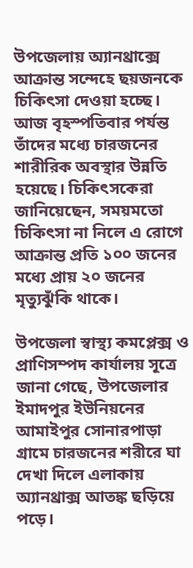উপজেলায় অ্যানথ্রাক্সে আক্রান্ত সন্দেহে ছয়জনকে চিকিৎসা দেওয়া হচ্ছে। আজ বৃহস্পতিবার পর্যন্ত তাঁদের মধ্যে চারজনের শারীরিক অবস্থার উন্নতি হয়েছে। চিকিৎসকেরা জানিয়েছেন, সময়মতো চিকিৎসা না নিলে এ রোগে আক্রান্ত প্রতি ১০০ জনের মধ্যে প্রায় ২০ জনের মৃত্যুঝুঁকি থাকে।

উপজেলা স্বাস্থ্য কমপ্লেক্স ও প্রাণিসম্পদ কার্যালয় সূত্রে জানা গেছে, উপজেলার ইমাদপুর ইউনিয়নের আমাইপুর সোনারপাড়া গ্রামে চারজনের শরীরে ঘা দেখা দিলে এলাকায় অ্যানথ্রাক্স আতঙ্ক ছড়িয়ে পড়ে।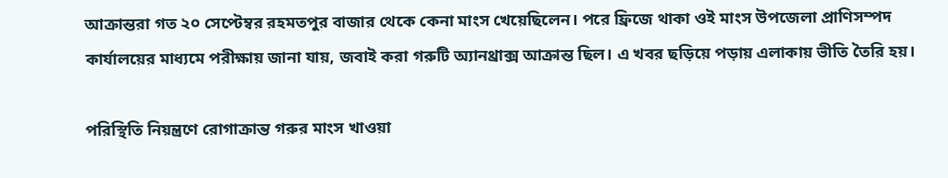আক্রান্তরা গত ২০ সেপ্টেম্বর রহমতপুর বাজার থেকে কেনা মাংস খেয়েছিলেন। পরে ফ্রিজে থাকা ওই মাংস উপজেলা প্রাণিসম্পদ কার্যালয়ের মাধ্যমে পরীক্ষায় জানা যায়, জবাই করা গরুটি অ্যানথ্রাক্স আক্রান্ত ছিল। এ খবর ছড়িয়ে পড়ায় এলাকায় ভীতি তৈরি হয়।

পরিস্থিতি নিয়ন্ত্রণে রোগাক্রান্ত গরুর মাংস খাওয়া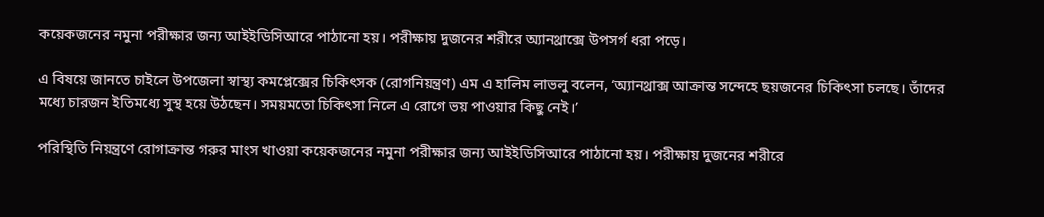কয়েকজনের নমুনা পরীক্ষার জন্য আইইডিসিআরে পাঠানো হয়। পরীক্ষায় দুজনের শরীরে অ্যানথ্রাক্সে উপসর্গ ধরা পড়ে।

এ বিষয়ে জানতে চাইলে উপজেলা স্বাস্থ্য কমপ্লেক্সের চিকিৎসক (রোগনিয়ন্ত্রণ) এম এ হালিম লাভলু বলেন, ‘অ্যানথ্রাক্স আক্রান্ত সন্দেহে ছয়জনের চিকিৎসা চলছে। তাঁদের মধ্যে চারজন ইতিমধ্যে সুস্থ হয়ে উঠছেন। সময়মতো চিকিৎসা নিলে এ রোগে ভয় পাওয়ার কিছু নেই।’

পরিস্থিতি নিয়ন্ত্রণে রোগাক্রান্ত গরুর মাংস খাওয়া কয়েকজনের নমুনা পরীক্ষার জন্য আইইডিসিআরে পাঠানো হয়। পরীক্ষায় দুজনের শরীরে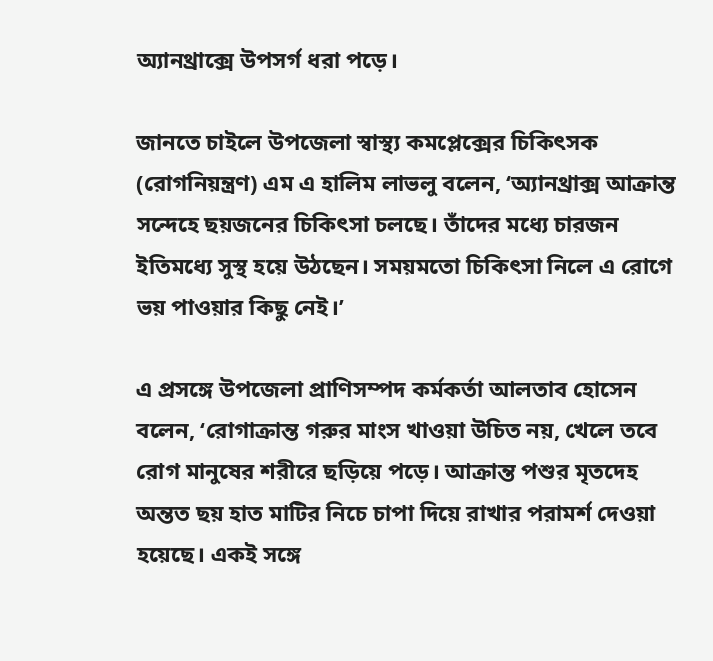অ্যানথ্রাক্সে উপসর্গ ধরা পড়ে।

জানতে চাইলে উপজেলা স্বাস্থ্য কমপ্লেক্সের চিকিৎসক (রোগনিয়ন্ত্রণ) এম এ হালিম লাভলু বলেন, ‘অ্যানথ্রাক্স আক্রান্ত সন্দেহে ছয়জনের চিকিৎসা চলছে। তাঁদের মধ্যে চারজন ইতিমধ্যে সুস্থ হয়ে উঠছেন। সময়মতো চিকিৎসা নিলে এ রোগে ভয় পাওয়ার কিছু নেই।’

এ প্রসঙ্গে উপজেলা প্রাণিসম্পদ কর্মকর্তা আলতাব হোসেন বলেন, ‘রোগাক্রান্ত গরুর মাংস খাওয়া উচিত নয়, খেলে তবে রোগ মানুষের শরীরে ছড়িয়ে পড়ে। আক্রান্ত পশুর মৃতদেহ অন্তত ছয় হাত মাটির নিচে চাপা দিয়ে রাখার পরামর্শ দেওয়া হয়েছে। একই সঙ্গে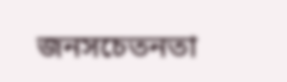জনসচেতনতা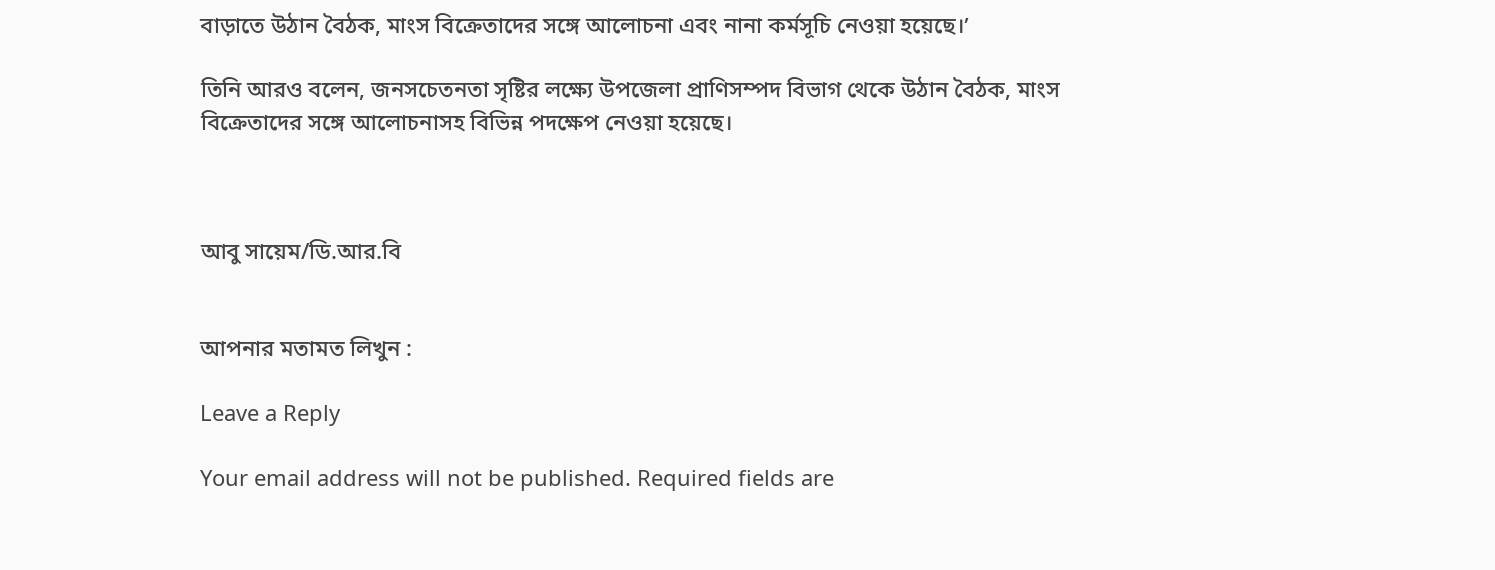বাড়াতে উঠান বৈঠক, মাংস বিক্রেতাদের সঙ্গে আলোচনা এবং নানা কর্মসূচি নেওয়া হয়েছে।’

তিনি আরও বলেন, জনসচেতনতা সৃষ্টির লক্ষ্যে উপজেলা প্রাণিসম্পদ বিভাগ থেকে উঠান বৈঠক, মাংস বিক্রেতাদের সঙ্গে আলোচনাসহ বিভিন্ন পদক্ষেপ নেওয়া হয়েছে।



আবু সায়েম/ডি.আর.বি


আপনার মতামত লিখুন :

Leave a Reply

Your email address will not be published. Required fields are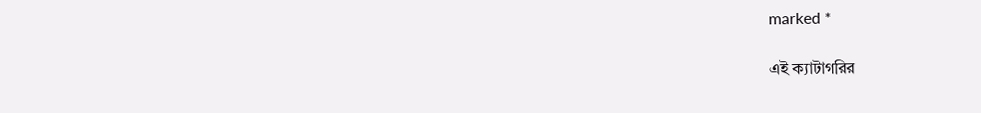marked *

এই ক্যাটাগরির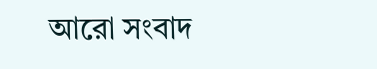আরো সংবাদ